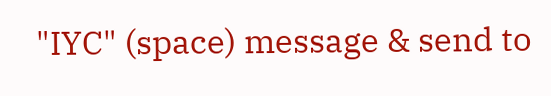"IYC" (space) message & send to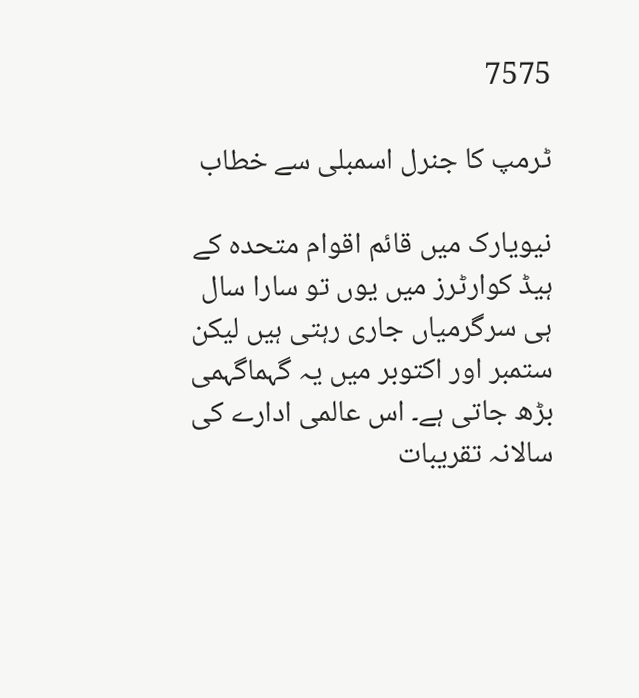7575

ٹرمپ کا جنرل اسمبلی سے خطاب

نیویارک میں قائم اقوام متحدہ کے ہیڈ کوارٹرز میں یوں تو سارا سال ہی سرگرمیاں جاری رہتی ہیں لیکن ستمبر اور اکتوبر میں یہ گہماگہمی بڑھ جاتی ہے۔ اس عالمی ادارے کی سالانہ تقریبات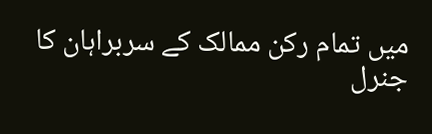میں تمام رکن ممالک کے سربراہان کا جنرل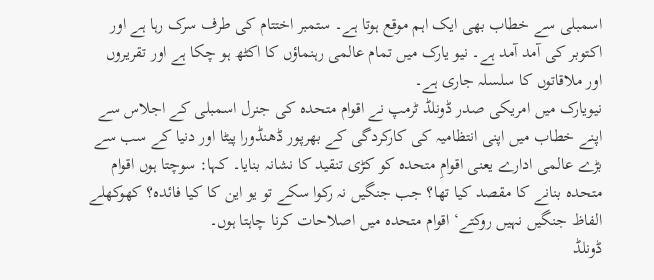اسمبلی سے خطاب بھی ایک اہم موقع ہوتا ہے۔ ستمبر اختتام کی طرف سرک رہا ہے اور اکتوبر کی آمد آمد ہے۔ نیو یارک میں تمام عالمی رہنماؤں کا اکٹھ ہو چکا ہے اور تقریروں اور ملاقاتوں کا سلسلہ جاری ہے۔
نیویارک میں امریکی صدر ڈونلڈ ٹرمپ نے اقوام متحدہ کی جنرل اسمبلی کے اجلاس سے اپنے خطاب میں اپنی انتظامیہ کی کارکردگی کے بھرپور ڈھنڈورا پیٹا اور دنیا کے سب سے بڑے عالمی ادارے یعنی اقوامِ متحدہ کو کڑی تنقید کا نشانہ بنایا۔ کہا: سوچتا ہوں اقوام متحدہ بنانے کا مقصد کیا تھا؟ جب جنگیں نہ رکوا سکے تو یو این کا کیا فائدہ؟ کھوکھلے الفاظ جنگیں نہیں روکتے‘ اقوام متحدہ میں اصلاحات کرنا چاہتا ہوں۔
ڈونلڈ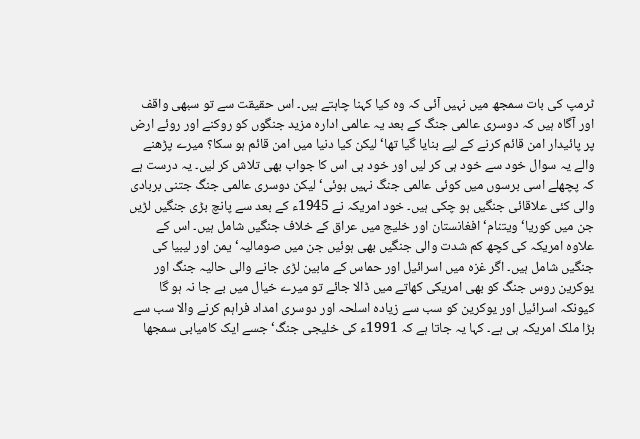ٹرمپ کی بات سمجھ میں نہیں آئی کہ وہ کیا کہنا چاہتے ہیں۔ اس حقیقت سے تو سبھی واقف اور آگاہ ہیں کہ دوسری عالمی جنگ کے بعد یہ عالمی ادارہ مزید جنگوں کو روکنے اور روئے ارض پر پائیدار امن قائم کرنے کے لیے بنایا گیا تھا‘ لیکن کیا دنیا میں امن قائم ہو سکا؟ میرے پڑھنے والے یہ سوال خود سے خود ہی کر لیں اور خود ہی اس کا جواب بھی تلاش کر لیں۔ یہ درست ہے کہ پچھلے اسی برسوں میں کوئی عالمی جنگ نہیں ہوئی‘ لیکن دوسری عالمی جنگ جتنی بربادی والی کئی علاقائی جنگیں ہو چکی ہیں۔ خود امریکہ نے 1945ء کے بعد سے پانچ بڑی جنگیں لڑیں جن میں کوریا‘ ویتنام‘ افغانستان اور خلیج میں عراق کے خلاف جنگیں شامل ہیں۔ اس کے علاوہ امریکہ کی کچھ کم شدت والی جنگیں بھی ہوئیں جن میں صومالیہ‘ یمن اور لیبیا کی جنگیں شامل ہیں۔ اگر غزہ میں اسرائیل اور حماس کے مابین لڑی جانے والی حالیہ جنگ اور یوکرین روس جنگ کو بھی امریکی کھاتے میں ڈالا جائے تو میرے خیال میں بے جا نہ ہو گا کیونکہ اسرائیل اور یوکرین کو سب سے زیادہ اسلحہ اور دوسری امداد فراہم کرنے والا سب سے بڑا ملک امریکہ ہی ہے۔ کہا یہ جاتا ہے کہ 1991ء کی خلیجی جنگ‘ جسے ایک کامیابی سمجھا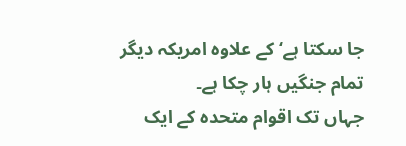جا سکتا ہے‘ کے علاوہ امریکہ دیگر تمام جنگیں ہار چکا ہے۔
جہاں تک اقوام متحدہ کے ایک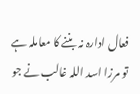فعال ادارہ نہ بننے کا معاملہ ہے تو مرزا اسد اللہ غالب نے جو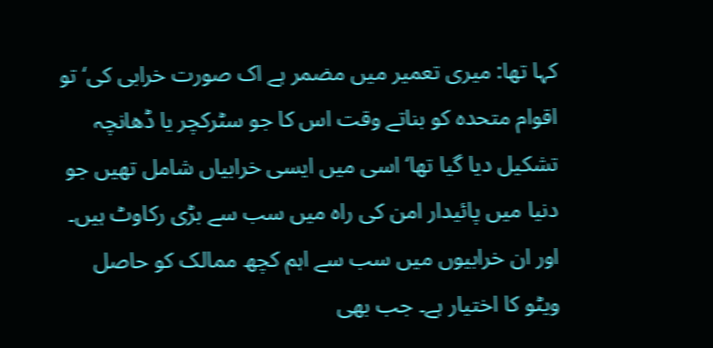کہا تھا: میری تعمیر میں مضمر ہے اک صورت خرابی کی‘ تو اقوام متحدہ کو بناتے وقت اس کا جو سٹرکچر یا ڈھانچہ تشکیل دیا گیا تھا‘ اسی میں ایسی خرابیاں شامل تھیں جو دنیا میں پائیدار امن کی راہ میں سب سے بڑی رکاوٹ ہیں۔ اور ان خرابیوں میں سب سے اہم کچھ ممالک کو حاصل ویٹو کا اختیار ہے۔ جب بھی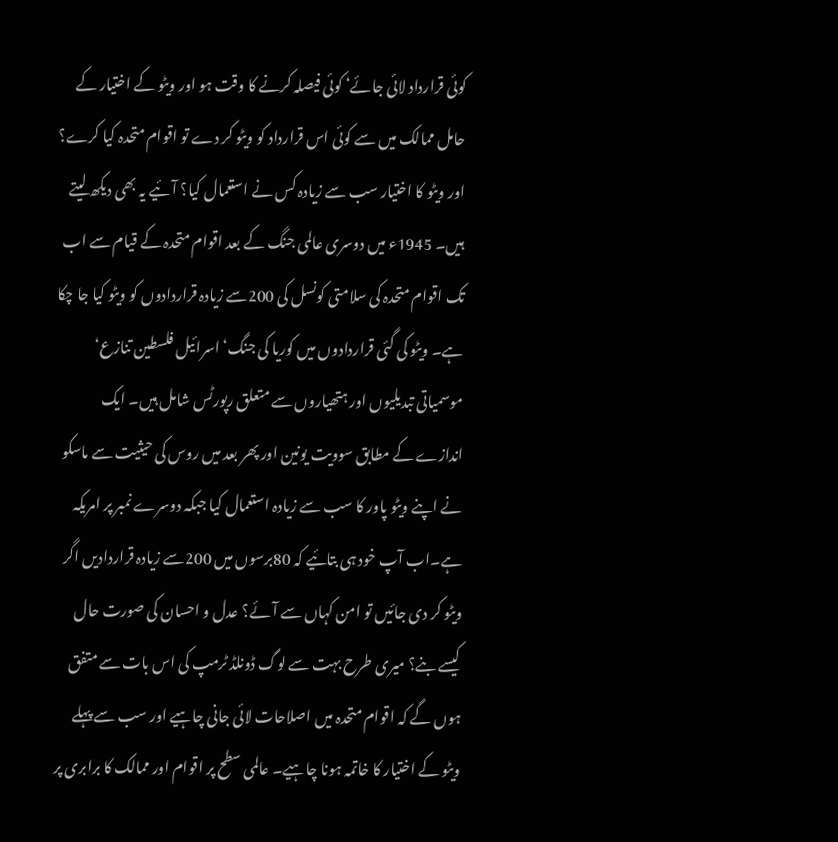کوئی قرارداد لائی جائے‘ کوئی فیصلہ کرنے کا وقت ہو اور ویٹو کے اختیار کے حامل ممالک میں سے کوئی اس قرارداد کو ویٹو کر دے تو اقوام متحدہ کیا کرے؟ اور ویٹو کا اختیار سب سے زیادہ کس نے استعمال کیا؟ آئیے یہ بھی دیکھ لیتے ہیں۔ 1945ء میں دوسری عالمی جنگ کے بعد اقوام متحدہ کے قیام سے اب تک اقوام متحدہ کی سلامتی کونسل کی 200سے زیادہ قراردادوں کو ویٹو کیا جا چکا ہے۔ ویٹو کی گئی قراردادوں میں کوریا کی جنگ‘ اسرائیل فلسطین تنازع‘ موسمیاتی تبدیلیوں اور ہتھیاروں سے متعلق رپورٹس شامل ہیں۔ ایک اندازے کے مطابق سوویت یونین اور پھر بعد میں روس کی حیثیت سے ماسکو نے اپنے ویٹو پاور کا سب سے زیادہ استعمال کیا جبکہ دوسرے نمبر پر امریکہ ہے۔اب آپ خود ہی بتائیے کہ 80برسوں میں 200سے زیادہ قراردادیں اگر ویٹو کر دی جائیں تو امن کہاں سے آئے؟ عدل و احسان کی صورت حال کیسے بنے؟ میری طرح بہت سے لوگ ڈونلڈ ٹرمپ کی اس بات سے متفق ہوں گے کہ اقوام متحدہ میں اصلاحات لائی جانی چاہیے اور سب سے پہلے ویٹو کے اختیار کا خاتمہ ہونا چاہیے۔ عالمی سطح پر اقوام اور ممالک کا برابری پر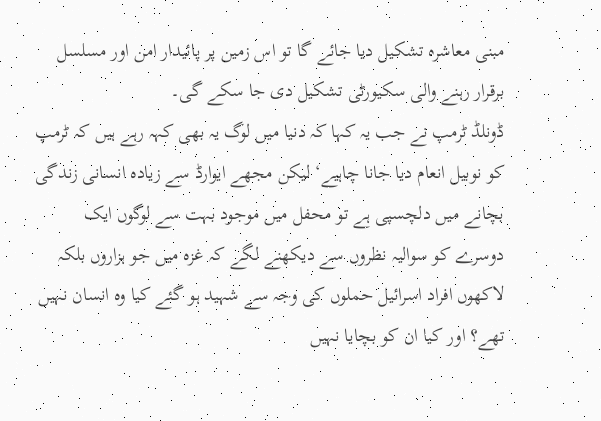مبنی معاشرہ تشکیل دیا جائے گا تو اس زمین پر پائیدار امن اور مسلسل برقرار رہنے والی سکیورٹی تشکیل دی جا سکے گی۔
ڈونلڈ ٹرمپ نے جب یہ کہا کہ دنیا میں لوگ یہ بھی کہہ رہے ہیں کہ ٹرمپ کو نوبیل انعام دیا جانا چاہیے‘ لیکن مجھے ایوارڈ سے زیادہ انسانی زندگی بچانے میں دلچسپی ہے تو محفل میں موجود بہت سے لوگوں ایک دوسرے کو سوالیہ نظروں سے دیکھنے لگے کہ غزہ میں جو ہزاروں بلکہ لاکھوں افراد اسرائیل حملوں کی وجہ سے شہید ہو گئے کیا وہ انسان نہیں تھے؟ اور کیا ان کو بچایا نہیں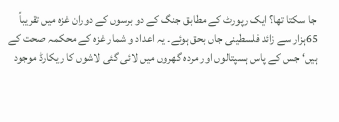جا سکتا تھا؟ ایک رپورٹ کے مطابق جنگ کے دو برسوں کے دوران غزہ میں تقریباً 65ہزار سے زائد فلسطینی جاں بحق ہوئے۔ یہ اعداد و شمار غزہ کے محکمہ صحت کے ہیں‘ جس کے پاس ہسپتالوں اور مردہ گھروں میں لائی گئی لاشوں کا ریکارڈ موجود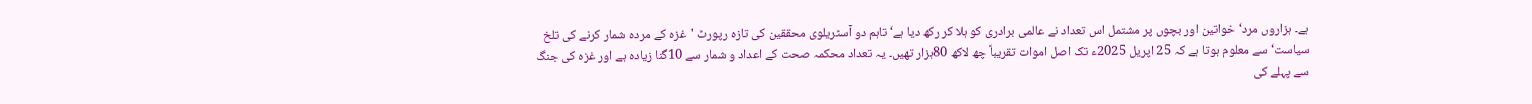ہے۔ ہزاروں مرد‘ خواتین اور بچوں پر مشتمل اس تعداد نے عالمی برادری کو ہلا کر رکھ دیا ہے‘ تاہم دو آسٹریلوی محققین کی تازہ رپورٹ 'غزہ کے مردہ شمار کرنے کی تلخ سیاست‘ سے معلوم ہوتا ہے کہ 25 اپریل 2025ء تک اصل اموات تقریباً چھ لاکھ 80ہزار تھیں۔ یہ تعداد محکمہ صحت کے اعداد و شمار سے 10گنا زیادہ ہے اور غزہ کی جنگ سے پہلے کی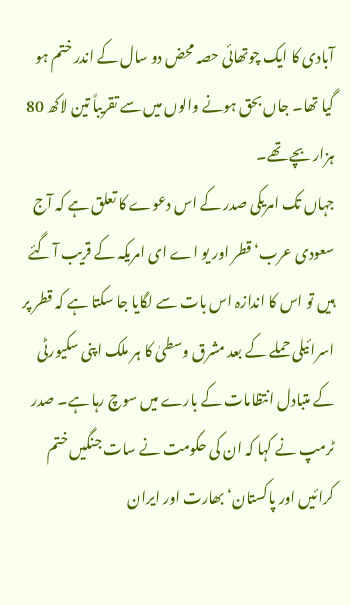آبادی کا ایک چوتھائی حصہ محض دو سال کے اندر ختم ہو گیا تھا۔ جاں بحق ہونے والوں میں سے تقریباً تین لاکھ 80 ہزار بچے تھے۔
جہاں تک امریکی صدر کے اس دعوے کا تعلق ہے کہ آج سعودی عرب‘ قطر اور یو اے ای امریکہ کے قریب آ گئے ہیں تو اس کا اندازہ اس بات سے لگایا جا سکتا ہے کہ قطر پر اسرائیلی حملے کے بعد مشرق وسطیٰ کا ہر ملک اپنی سکیورٹی کے متبادل انتظامات کے بارے میں سوچ رہا ہے۔ صدر ٹرمپ نے کہا کہ ان کی حکومت نے سات جنگیں ختم کرائیں اور پاکستان‘ بھارت اور ایران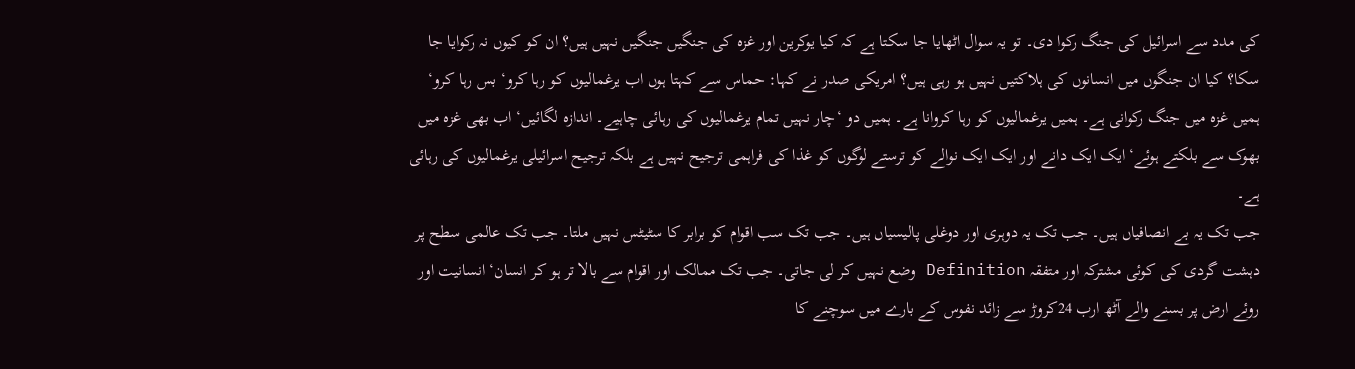کی مدد سے اسرائیل کی جنگ رکوا دی۔ تو یہ سوال اٹھایا جا سکتا ہے کہ کیا یوکرین اور غزہ کی جنگیں جنگیں نہیں ہیں؟ ان کو کیوں نہ رکوایا جا سکا؟ کیا ان جنگوں میں انسانوں کی ہلاکتیں نہیں ہو رہی ہیں؟ امریکی صدر نے کہا: حماس سے کہتا ہوں اب یرغمالیوں کو رہا کرو‘ بس رہا کرو‘ ہمیں غزہ میں جنگ رکوانی ہے۔ ہمیں یرغمالیوں کو رہا کروانا ہے۔ ہمیں دو ‘چار نہیں تمام یرغمالیوں کی رہائی چاہیے۔ اندازہ لگائیں‘ اب بھی غزہ میں بھوک سے بلکتے ہوئے‘ ایک ایک دانے اور ایک ایک نوالے کو ترستے لوگوں کو غذا کی فراہمی ترجیح نہیں ہے بلکہ ترجیح اسرائیلی یرغمالیوں کی رہائی ہے۔
جب تک یہ بے انصافیاں ہیں۔ جب تک یہ دوہری اور دوغلی پالیسیاں ہیں۔ جب تک سب اقوام کو برابر کا سٹیٹس نہیں ملتا۔ جب تک عالمی سطح پر دہشت گردی کی کوئی مشترکہ اور متفقہ Definition وضع نہیں کر لی جاتی۔ جب تک ممالک اور اقوام سے بالا تر ہو کر انسان‘ انسانیت اور روئے ارض پر بسنے والے آٹھ ارب 24کروڑ سے زائد نفوس کے بارے میں سوچنے کا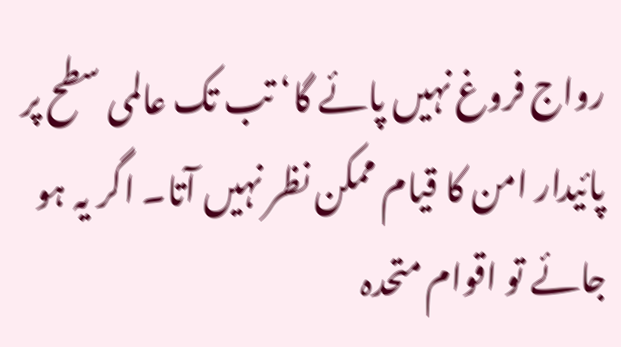رواج فروغ نہیں پائے گا‘ تب تک عالمی سطح پر پائیدار امن کا قیام ممکن نظر نہیں آتا۔ اگر یہ ہو جائے تو اقوام متحدہ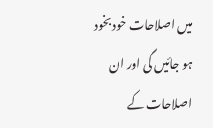میں اصلاحات خود بخود ہو جائیں گی اور ان اصلاحات کے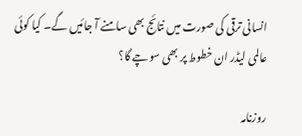انسانی ترقی کی صورت میں نتائج بھی سامنے آ جائیں گے۔ کیا کوئی عالمی لیڈر ان خطوط پر بھی سوچے گا؟

روزنامہ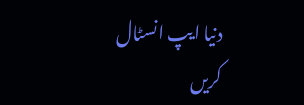دنیا ایپ انسٹال کریں